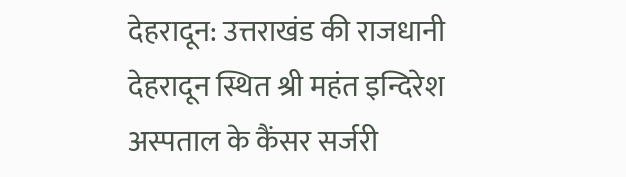देहरादून: उत्तराखंड की राजधानी देहरादून स्थित श्री महंत इन्दिरेश अस्पताल के कैंसर सर्जरी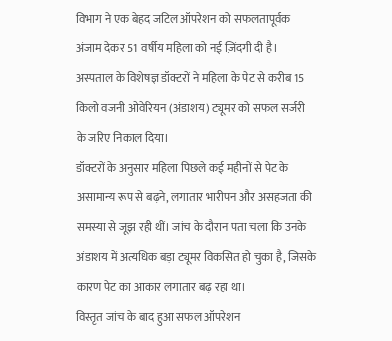विभाग ने एक बेहद जटिल ऑपरेशन को सफलतापूर्वक अंजाम देकर 51 वर्षीय महिला को नई ज़िंदगी दी है। अस्पताल के विशेषज्ञ डॉक्टरों ने महिला के पेट से करीब 15 किलो वजनी ओवेरियन (अंडाशय) ट्यूमर को सफल सर्जरी के जरिए निकाल दिया।
डॉक्टरों के अनुसार महिला पिछले कई महीनों से पेट के असामान्य रूप से बढ़ने, लगातार भारीपन और असहजता की समस्या से जूझ रही थीं। जांच के दौरान पता चला कि उनके अंडाशय में अत्यधिक बड़ा ट्यूमर विकसित हो चुका है, जिसके कारण पेट का आकार लगातार बढ़ रहा था।
विस्तृत जांच के बाद हुआ सफल ऑपरेशन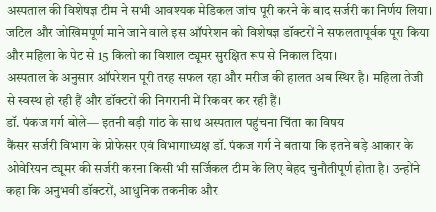अस्पताल की विशेषज्ञ टीम ने सभी आवश्यक मेडिकल जांच पूरी करने के बाद सर्जरी का निर्णय लिया। जटिल और जोखिमपूर्ण माने जाने वाले इस ऑपरेशन को विशेषज्ञ डॉक्टरों ने सफलतापूर्वक पूरा किया और महिला के पेट से 15 किलो का विशाल ट्यूमर सुरक्षित रूप से निकाल दिया।
अस्पताल के अनुसार ऑपरेशन पूरी तरह सफल रहा और मरीज की हालत अब स्थिर है। महिला तेजी से स्वस्थ हो रही हैं और डॉक्टरों की निगरानी में रिकवर कर रही हैं।
डॉ. पंकज गर्ग बोले— इतनी बड़ी गांठ के साथ अस्पताल पहुंचना चिंता का विषय
कैंसर सर्जरी विभाग के प्रोफेसर एवं विभागाध्यक्ष डॉ. पंकज गर्ग ने बताया कि इतने बड़े आकार के ओवेरियन ट्यूमर की सर्जरी करना किसी भी सर्जिकल टीम के लिए बेहद चुनौतीपूर्ण होता है। उन्होंने कहा कि अनुभवी डॉक्टरों, आधुनिक तकनीक और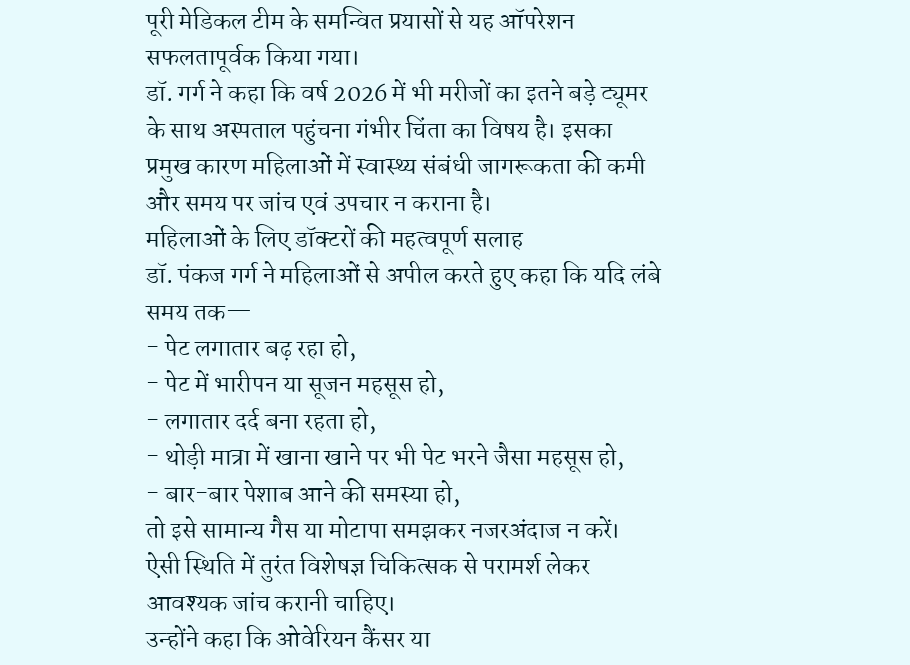पूरी मेडिकल टीम के समन्वित प्रयासों से यह ऑपरेशन सफलतापूर्वक किया गया।
डॉ. गर्ग ने कहा कि वर्ष 2026 में भी मरीजों का इतने बड़े ट्यूमर के साथ अस्पताल पहुंचना गंभीर चिंता का विषय है। इसका प्रमुख कारण महिलाओं में स्वास्थ्य संबंधी जागरूकता की कमी और समय पर जांच एवं उपचार न कराना है।
महिलाओं के लिए डॉक्टरों की महत्वपूर्ण सलाह
डॉ. पंकज गर्ग ने महिलाओं से अपील करते हुए कहा कि यदि लंबे समय तक—
- पेट लगातार बढ़ रहा हो,
- पेट में भारीपन या सूजन महसूस हो,
- लगातार दर्द बना रहता हो,
- थोड़ी मात्रा में खाना खाने पर भी पेट भरने जैसा महसूस हो,
- बार-बार पेशाब आने की समस्या हो,
तो इसे सामान्य गैस या मोटापा समझकर नजरअंदाज न करें। ऐसी स्थिति में तुरंत विशेषज्ञ चिकित्सक से परामर्श लेकर आवश्यक जांच करानी चाहिए।
उन्होंने कहा कि ओवेरियन कैंसर या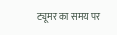ट्यूमर का समय पर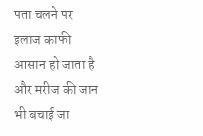पता चलने पर इलाज काफी आसान हो जाता है और मरीज की जान भी बचाई जा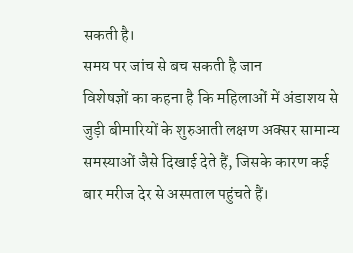सकती है।
समय पर जांच से बच सकती है जान
विशेषज्ञों का कहना है कि महिलाओं में अंडाशय से जुड़ी बीमारियों के शुरुआती लक्षण अक्सर सामान्य समस्याओं जैसे दिखाई देते हैं, जिसके कारण कई बार मरीज देर से अस्पताल पहुंचते हैं।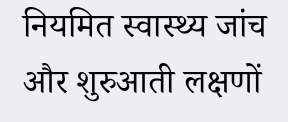नियमित स्वास्थ्य जांच और शुरुआती लक्षणों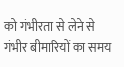को गंभीरता से लेने से गंभीर बीमारियों का समय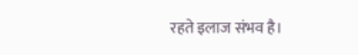रहते इलाज संभव है।